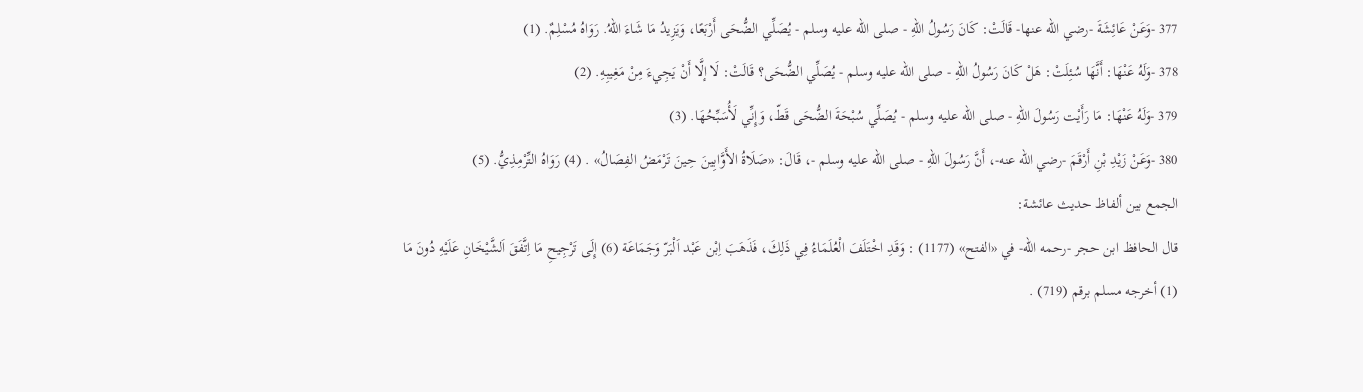377 -وَعَنْ عَائِشَةَ -رضي الله عنها- قَالَتْ: كَانَ رَسُولُ اللهِ - صلى الله عليه وسلم - يُصَلِّي الضُّحَى أَرْبَعًا، وَيَزِيدُ مَا شَاءَ اللهُ. رَوَاهُ مُسْلِمٌ. (1)
378 -وَلَهُ عَنْهَا: أَنَّهَا سُئِلَتْ: هَلْ كَانَ رَسُولُ اللهِ - صلى الله عليه وسلم - يُصَلِّي الضُّحَى؟ قَالَتْ: لَا إلَّا أَنْ يَجِيءَ مِنْ مَغِيبِهِ. (2)
379 -وَلَهُ عَنْهَا: مَا رَأَيْت رَسُولَ اللهِ - صلى الله عليه وسلم - يُصَلِّي سُبْحَةَ الضُّحَى قَطّ، وَإِنِّي لَأُسَبِّحُهَا. (3)
380 -وَعَنْ زَيْدِ بْنِ أَرْقَمَ -رضي الله عنه-، أَنَّ رَسُولَ اللهِ - صلى الله عليه وسلم -، قَالَ: «صَلَاةُ الأَوَّابِينَ حِينَ تَرْمَضُ الفِصَالُ» . (4) رَوَاهُ التِّرْمِذِيُّ. (5)
الجمع بين ألفاظ حديث عائشة:
قال الحافظ ابن حجر -رحمه الله- في «الفتح» (1177) : وَقَدِ اخْتَلَفَ الْعُلَمَاءُ فِي ذَلِكَ، فَذَهَبَ اِبْن عَبْد اَلْبَرّ وَجَمَاعَة (6) إِلَى تَرْجِيحِ مَا اِتَّفَقَ اَلشَّيْخَانِ عَلَيْهِ دُونَ مَا
(1) أخرجه مسلم برقم (719) .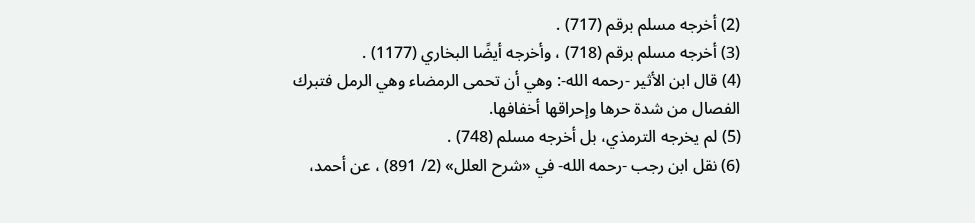(2) أخرجه مسلم برقم (717) .
(3) أخرجه مسلم برقم (718) ، وأخرجه أيضًا البخاري (1177) .
(4) قال ابن الأثير -رحمه الله-: وهي أن تحمى الرمضاء وهي الرمل فتبرك الفصال من شدة حرها وإحراقها أخفافها.
(5) لم يخرجه الترمذي، بل أخرجه مسلم (748) .
(6) نقل ابن رجب -رحمه الله- في «شرح العلل» (2/ 891) ، عن أحمد،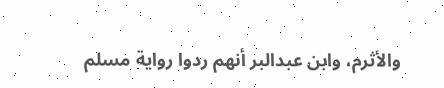والأثرم، وابن عبدالبر أنهم ردوا رواية مسلم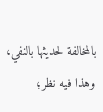بالمخالفة لحديثها بالنفي، وهذا فيه نظر؛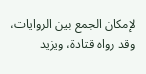لإمكان الجمع بين الروايات، وقد رواه قتادة، ويزيد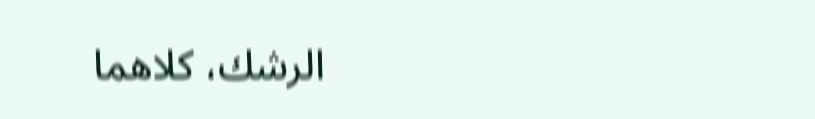الرشك، كلاهما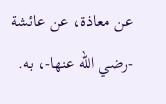عن معاذة، عن عائشة -رضي الله عنها-، به.